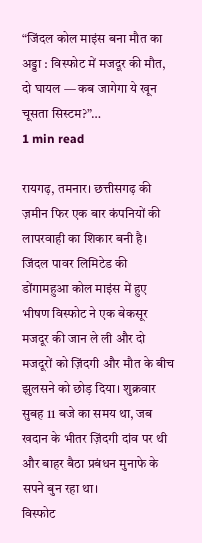“जिंदल कोल माइंस बना मौत का अड्डा : विस्फोट में मजदूर की मौत, दो घायल — कब जागेगा ये खून चूसता सिस्टम?”…
1 min read

रायगढ़, तमनार। छत्तीसगढ़ की ज़मीन फिर एक बार कंपनियों की लापरवाही का शिकार बनी है। जिंदल पावर लिमिटेड की डोंगामहुआ कोल माइंस में हुए भीषण विस्फोट ने एक बेकसूर मजदूर की जान ले ली और दो मजदूरों को ज़िंदगी और मौत के बीच झुलसने को छोड़ दिया। शुक्रवार सुबह 11 बजे का समय था, जब खदान के भीतर ज़िंदगी दांव पर थी और बाहर बैठा प्रबंधन मुनाफे के सपने बुन रहा था।
विस्फोट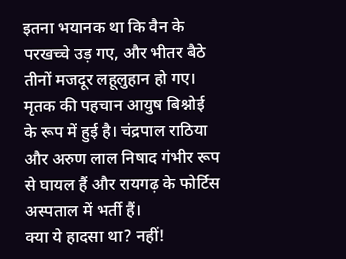इतना भयानक था कि वैन के परखच्चे उड़ गए, और भीतर बैठे तीनों मजदूर लहूलुहान हो गए।
मृतक की पहचान आयुष बिश्नोई के रूप में हुई है। चंद्रपाल राठिया और अरुण लाल निषाद गंभीर रूप से घायल हैं और रायगढ़ के फोर्टिस अस्पताल में भर्ती हैं।
क्या ये हादसा था? नहीं!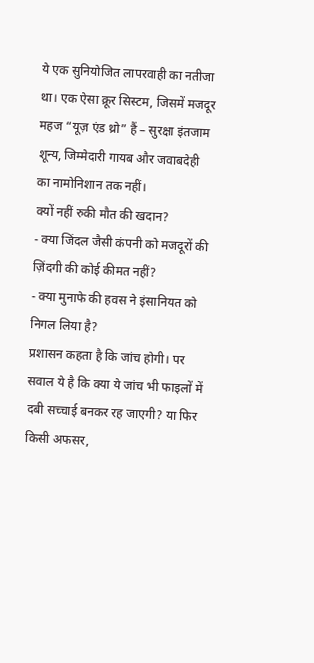ये एक सुनियोजित लापरवाही का नतीजा था। एक ऐसा क्रूर सिस्टम, जिसमें मजदूर महज “यूज़ एंड थ्रो” हैं – सुरक्षा इंतजाम शून्य, जिम्मेदारी गायब और जवाबदेही का नामोनिशान तक नहीं।
क्यों नहीं रुकी मौत की खदान?
- क्या जिंदल जैसी कंपनी को मजदूरों की ज़िंदगी की कोई कीमत नहीं?
- क्या मुनाफे की हवस ने इंसानियत को निगल लिया है?
प्रशासन कहता है कि जांच होगी। पर सवाल ये है कि क्या ये जांच भी फाइलों में दबी सच्चाई बनकर रह जाएगी? या फिर किसी अफसर,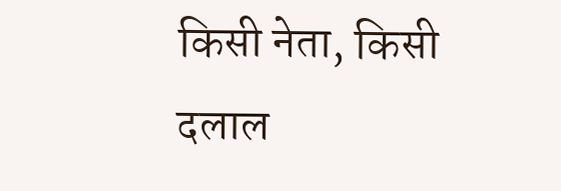किसी नेता, किसी दलाल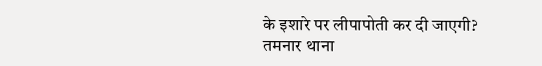के इशारे पर लीपापोती कर दी जाएगी?
तमनार थाना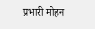प्रभारी मोहन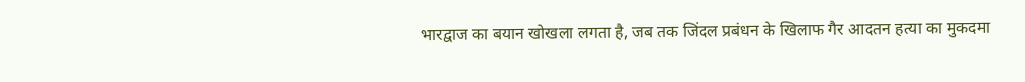भारद्वाज का बयान खोखला लगता है, जब तक जिंदल प्रबंधन के खिलाफ गैर आदतन हत्या का मुकदमा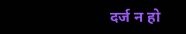दर्ज न हो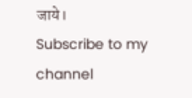जाये।
Subscribe to my channel